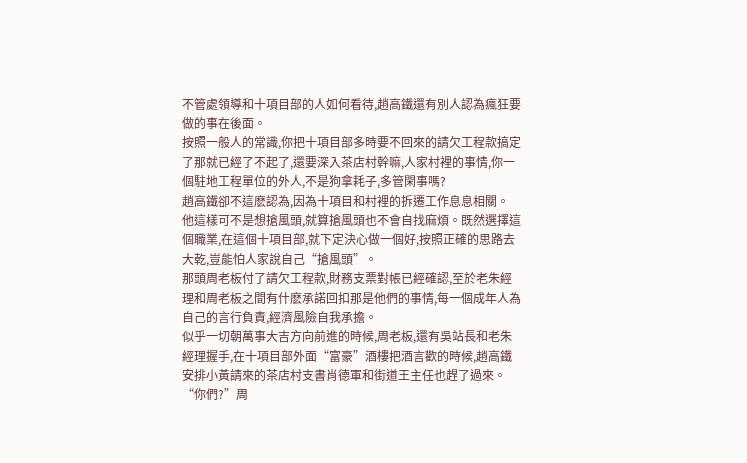不管處領導和十項目部的人如何看待,趙高鐵還有別人認為瘋狂要做的事在後面。
按照一般人的常識,你把十項目部多時要不回來的請欠工程款搞定了那就已經了不起了,還要深入茶店村幹嘛,人家村裡的事情,你一個駐地工程單位的外人,不是狗拿耗子,多管閑事嗎?
趙高鐵卻不這麽認為,因為十項目和村裡的拆遷工作息息相關。
他這樣可不是想搶風頭,就算搶風頭也不會自找麻煩。既然選擇這個職業,在這個十項目部,就下定決心做一個好,按照正確的思路去大乾,豈能怕人家說自己“搶風頭”。
那頭周老板付了請欠工程款,財務支票對帳已經確認,至於老朱經理和周老板之間有什麽承諾回扣那是他們的事情,每一個成年人為自己的言行負責,經濟風險自我承擔。
似乎一切朝萬事大吉方向前進的時候,周老板,還有吳站長和老朱經理握手,在十項目部外面“富豪”酒樓把酒言歡的時候,趙高鐵安排小黃請來的茶店村支書肖德軍和街道王主任也趕了過來。
“你們?”周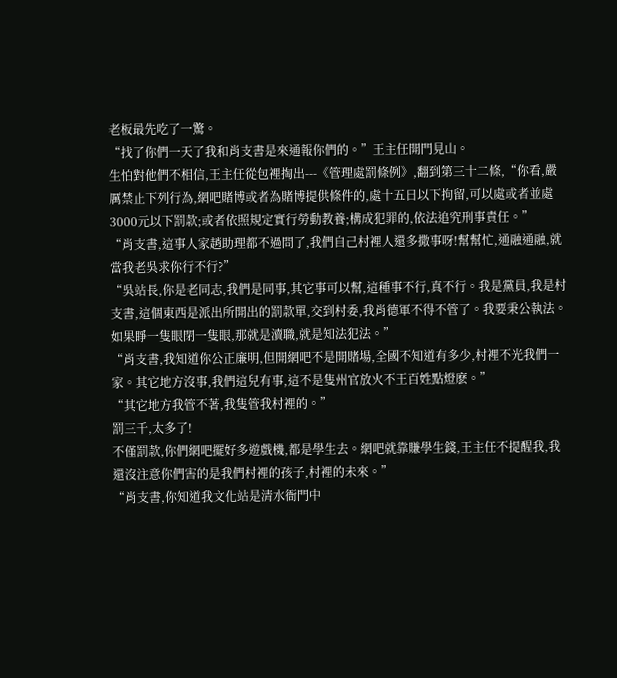老板最先吃了一驚。
“找了你們一天了我和肖支書是來通報你們的。”王主任開門見山。
生怕對他們不相信,王主任從包裡掏出---《管理處罰條例》,翻到第三十二條,“你看,嚴厲禁止下列行為,網吧賭博或者為賭博提供條件的,處十五日以下拘留,可以處或者並處3000元以下罰款;或者依照規定實行勞動教養;構成犯罪的,依法追究刑事責任。”
“肖支書,這事人家趙助理都不過問了,我們自己村裡人還多撒事呀!幫幫忙,通融通融,就當我老吳求你行不行?”
“吳站長,你是老同志,我們是同事,其它事可以幫,這種事不行,真不行。我是黨員,我是村支書,這個東西是派出所開出的罰款單,交到村委,我肖德軍不得不管了。我要秉公執法。如果睜一隻眼閉一隻眼,那就是瀆職,就是知法犯法。”
“肖支書,我知道你公正廉明,但開網吧不是開賭場,全國不知道有多少,村裡不光我們一家。其它地方沒事,我們這兒有事,這不是隻州官放火不王百姓點燈麽。”
“其它地方我管不著,我隻管我村裡的。”
罰三千,太多了!
不僅罰款,你們網吧擺好多遊戲機,都是學生去。網吧就靠賺學生錢,王主任不提醒我,我還沒注意你們害的是我們村裡的孩子,村裡的未來。”
“肖支書,你知道我文化站是清水衙門中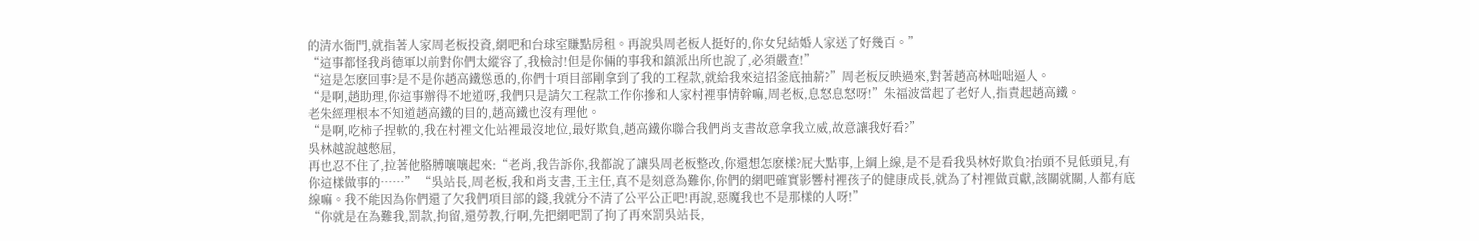的清水衙門,就指著人家周老板投資,網吧和台球室賺點房租。再說吳周老板人挺好的,你女兒結婚人家送了好幾百。”
“這事都怪我肖德軍以前對你們太縱容了,我檢討!但是你倆的事我和鎮派出所也說了,必須嚴查!”
“這是怎麽回事?是不是你趙高鐵慫恿的,你們十項目部剛拿到了我的工程款,就給我來這招釜底抽薪?”周老板反映過來,對著趙高林咄咄逼人。
“是啊,趙助理,你這事辦得不地道呀,我們只是請欠工程款工作你摻和人家村裡事情幹嘛,周老板,息怒息怒呀!”朱福波當起了老好人,指責起趙高鐵。
老朱經理根本不知道趙高鐵的目的,趙高鐵也沒有理他。
“是啊,吃柿子捏軟的,我在村裡文化站裡最沒地位,最好欺負,趙高鐵你聯合我們肖支書故意拿我立威,故意讓我好看?”
吳林越說越憋屈,
再也忍不住了,拉著他胳膊嚷嚷起來:“老肖,我告訴你,我都說了讓吳周老板整改,你還想怎麽樣?屁大點事,上綱上線,是不是看我吳林好欺負?抬頭不見低頭見,有你這樣做事的……” “吳站長,周老板,我和肖支書,王主任,真不是刻意為難你,你們的網吧確實影響村裡孩子的健康成長,就為了村裡做貢獻,該關就關,人都有底線嘛。我不能因為你們還了欠我們項目部的錢,我就分不清了公平公正吧!再說,惡魔我也不是那樣的人呀!”
“你就是在為難我,罰款,拘留,還勞教,行啊,先把網吧罰了拘了再來罰吳站長,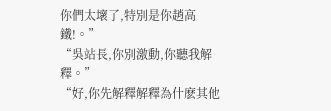你們太壞了,特別是你趙高鐵!。”
“吳站長,你別激動,你聽我解釋。”
“好,你先解釋解釋為什麽其他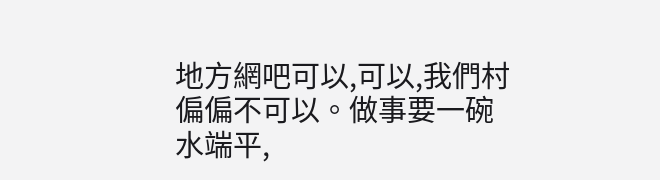地方網吧可以,可以,我們村偏偏不可以。做事要一碗水端平,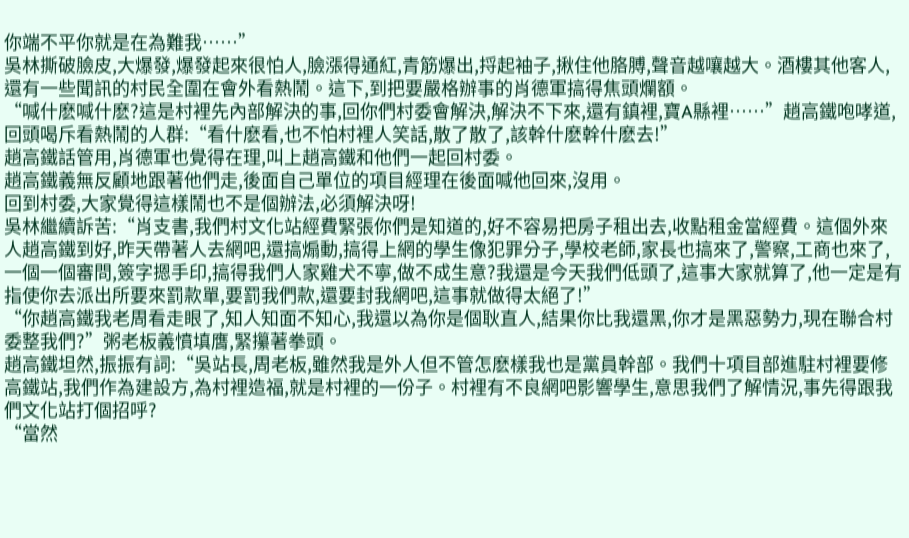你端不平你就是在為難我……”
吳林撕破臉皮,大爆發,爆發起來很怕人,臉漲得通紅,青筋爆出,捋起袖子,揪住他胳膊,聲音越嚷越大。酒樓其他客人,還有一些聞訊的村民全圍在會外看熱鬧。這下,到把要嚴格辦事的肖德軍搞得焦頭爛額。
“喊什麽喊什麽?這是村裡先內部解決的事,回你們村委會解決,解決不下來,還有鎮裡,寶A縣裡……”趙高鐵咆哮道,回頭喝斥看熱鬧的人群:“看什麽看,也不怕村裡人笑話,散了散了,該幹什麽幹什麽去!”
趙高鐵話管用,肖德軍也覺得在理,叫上趙高鐵和他們一起回村委。
趙高鐵義無反顧地跟著他們走,後面自己單位的項目經理在後面喊他回來,沒用。
回到村委,大家覺得這樣鬧也不是個辦法,必須解決呀!
吳林繼續訴苦:“肖支書,我們村文化站經費緊張你們是知道的,好不容易把房子租出去,收點租金當經費。這個外來人趙高鐵到好,昨天帶著人去網吧,還搞煽動,搞得上網的學生像犯罪分子,學校老師,家長也搞來了,警察,工商也來了,一個一個審問,簽字摁手印,搞得我們人家雞犬不寧,做不成生意?我還是今天我們低頭了,這事大家就算了,他一定是有指使你去派出所要來罰款單,要罰我們款,還要封我網吧,這事就做得太絕了!”
“你趙高鐵我老周看走眼了,知人知面不知心,我還以為你是個耿直人,結果你比我還黑,你才是黑惡勢力,現在聯合村委整我們?”粥老板義憤填膺,緊攥著拳頭。
趙高鐵坦然,振振有詞:“吳站長,周老板,雖然我是外人但不管怎麽樣我也是黨員幹部。我們十項目部進駐村裡要修高鐵站,我們作為建設方,為村裡造福,就是村裡的一份子。村裡有不良網吧影響學生,意思我們了解情況,事先得跟我們文化站打個招呼?
“當然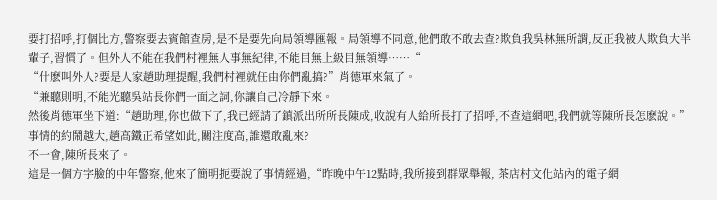要打招呼,打個比方,警察要去賓館查房,是不是要先向局領導匯報。局領導不同意,他們敢不敢去查?欺負我吳林無所謂,反正我被人欺負大半輩子,習慣了。但外人不能在我們村裡無人事無紀律,不能目無上級目無領導……“
“什麽叫外人?要是人家趙助理提醒,我們村裡就任由你們亂搞?”肖德軍來氣了。
“兼聽則明,不能光聽吳站長你們一面之詞,你讓自己冷靜下來。
然後肖德軍坐下道:“趙助理,你也做下了,我已經請了鎮派出所所長陳成,收說有人給所長打了招呼,不查這網吧,我們就等陳所長怎麽說。”
事情的約鬧越大,趙高鐵正希望如此,關注度高,誰還敢亂來?
不一會,陳所長來了。
這是一個方字臉的中年警察,他來了簡明扼要說了事情經過,“昨晚中午12點時,我所接到群眾舉報, 茶店村文化站內的電子網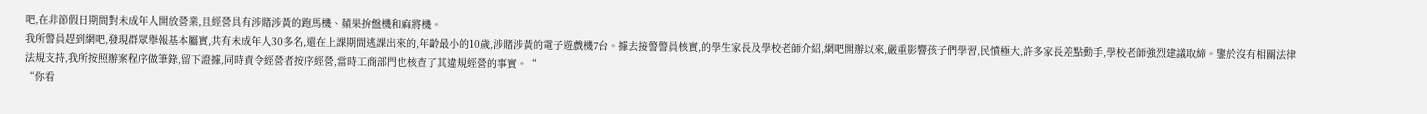吧,在非節假日期間對未成年人開放營業,且經營具有涉賭涉黃的跑馬機、蘋果拚盤機和麻將機。
我所警員趕到網吧,發現群眾舉報基本屬實,共有未成年人30多名,還在上課期間逃課出來的,年齡最小的10歲,涉賭涉黃的電子遊戲機7台。據去接警警員核實,的學生家長及學校老師介紹,網吧開辦以來,嚴重影響孩子們學習,民憤極大,許多家長差點動手,學校老師強烈建議取締。鑒於沒有相關法律法規支持,我所按照辦案程序做筆錄,留下證據,同時責令經營者按序經營,當時工商部門也核查了其違規經營的事實。“
“你看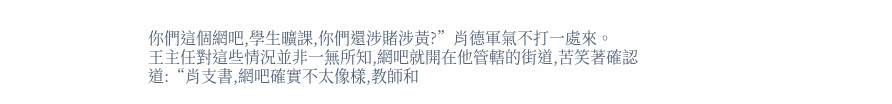你們這個網吧,學生曠課,你們還涉賭涉黃?”肖德軍氣不打一處來。
王主任對這些情況並非一無所知,網吧就開在他管轄的街道,苦笑著確認道:“肖支書,網吧確實不太像樣,教師和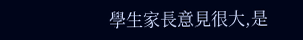學生家長意見很大,是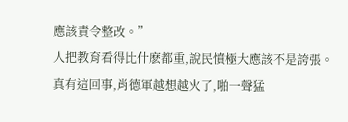應該責令整改。”
人把教育看得比什麽都重,說民憤極大應該不是誇張。
真有這回事,肖德軍越想越火了,啪一聲猛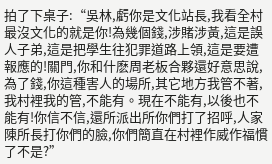拍了下桌子:“吳林,虧你是文化站長,我看全村最沒文化的就是你!為幾個錢,涉賭涉黃,這是誤人子弟,這是把學生往犯罪道路上領,這是要遭報應的!關門,你和什麽周老板合夥還好意思說,為了錢,你這種害人的場所,其它地方我管不著,我村裡我的管,不能有。現在不能有,以後也不能有!你信不信,還所派出所你們打了招呼,人家陳所長打你們的臉,你們簡直在村裡作威作福慣了不是?”